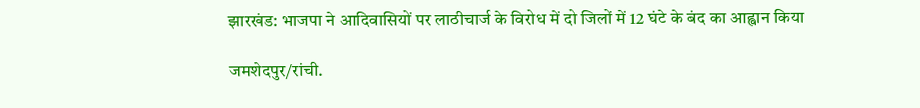झारखंड: भाजपा ने आदिवासियों पर लाठीचार्ज के विरोध में दो जिलों में 12 घंटे के बंद का आह्वान किया

जमशेदपुर/रांची.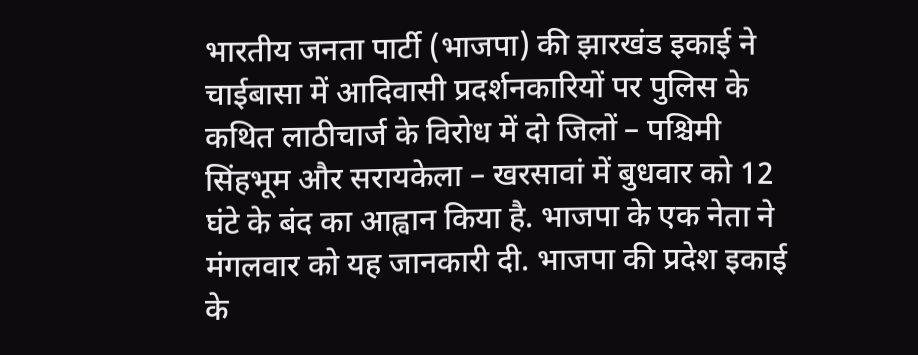भारतीय जनता पार्टी (भाजपा) की झारखंड इकाई ने चाईबासा में आदिवासी प्रदर्शनकारियों पर पुलिस के कथित लाठीचार्ज के विरोध में दो जिलों – पश्चिमी सिंहभूम और सरायकेला – खरसावां में बुधवार को 12 घंटे के बंद का आह्वान किया है. भाजपा के एक नेता ने मंगलवार को यह जानकारी दी. भाजपा की प्रदेश इकाई के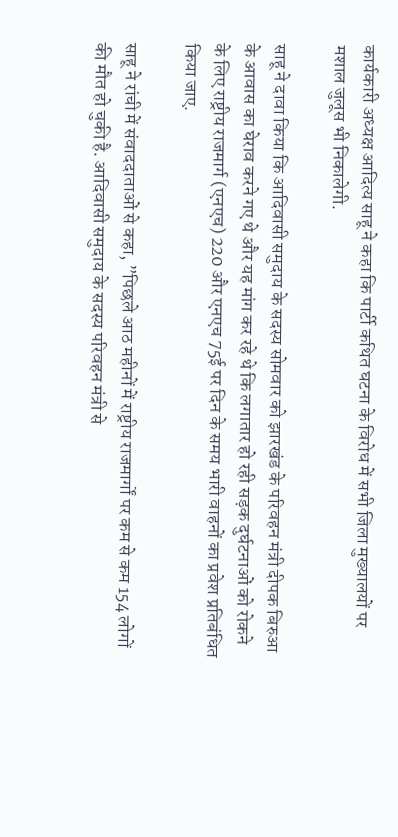कार्यकारी अध्यक्ष आदित्य साहू ने कहा कि पार्टी कथित घटना के विरोध में सभी जिला मुख्यालयों पर मशाल जुलूस भी निकालेगी.

साहू ने दावा किया कि आदिवासी समुदाय के सदस्य सोमवार को झारखंड के परिवहन मंत्री दीपक बिरुआ के आवास का घेराव करने गए थे और यह मांग कर रहे थे कि लगातार हो रही सड़क दुर्घटनाओं को रोकने के लिए राष्ट्रीय राजमार्ग (एनएच) 220 और एनएच 75ई पर दिन के समय भारी वाहनों का प्रवेश प्रतिबंधित किया जाए.

साहू ने रांची में संवाददाताओं से कहा, ”पिछले आठ महीनों में राष्ट्रीय राजमार्गों पर कम से कम 154 लोगों की मौत हो चुकी है. आदिवासी समुदाय के सदस्य परिवहन मंत्री से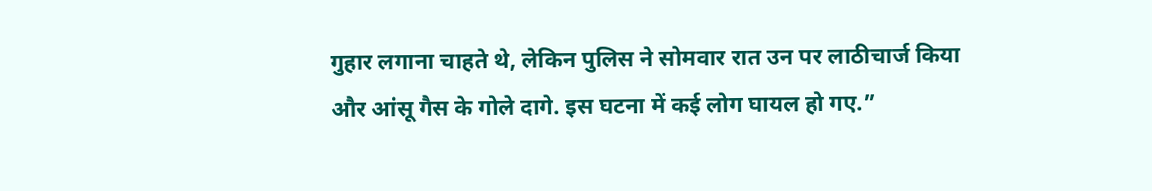गुहार लगाना चाहते थे, लेकिन पुलिस ने सोमवार रात उन पर लाठीचार्ज किया और आंसू गैस के गोले दागे. इस घटना में कई लोग घायल हो गए.”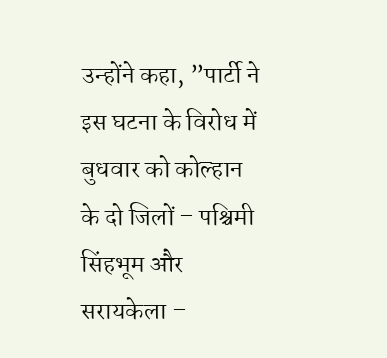उन्होंने कहा, ”पार्टी ने इस घटना के विरोध में बुधवार को कोल्हान के दो जिलों – पश्चिमी सिंहभूम और सरायकेला –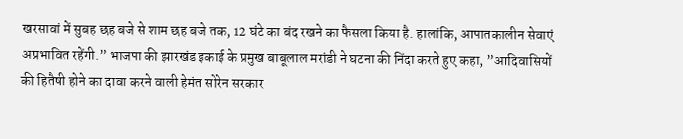खरसावां में सुबह छह बजे से शाम छह बजे तक, 12 घंटे का बंद रखने का फैसला किया है. हालांकि, आपातकालीन सेवाएं अप्रभावित रहेंगी.” भाजपा की झारखंड इकाई के प्रमुख बाबूलाल मरांडी ने घटना की निंदा करते हुए कहा, ”आदिवासियों की हितैषी होने का दावा करने वाली हेमंत सोरेन सरकार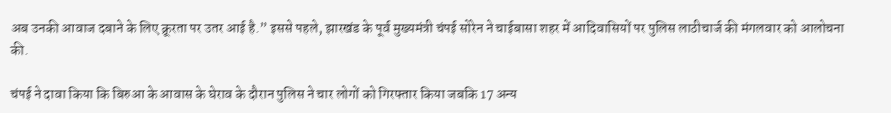अब उनकी आवाज दबाने के लिए क्रूरता पर उतर आई है.” इससे पहले, झारखंड के पूर्व मुख्यमंत्री चंपई सोरेन ने चाईबासा शहर में आदिवासियों पर पुलिस लाठीचार्ज की मंगलवार को आलोचना की.

चंपई ने दावा किया कि बिरुआ के आवास के घेराव के दौरान पुलिस ने चार लोगों को गिरफ्तार किया जबकि 17 अन्य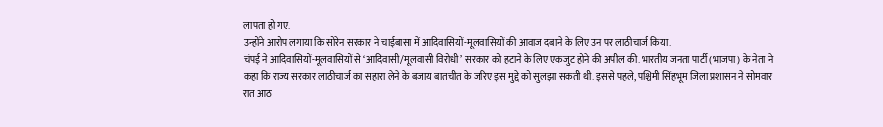लापता हो गए.
उन्होंने आरोप लगाया कि सोरेन सरकार ने चाईबासा में आदिवासियों-मूलवासियों की आवाज दबाने के लिए उन पर लाठीचार्ज किया.
चंपई ने आदिवासियों-मूलवासियों से ‘आदिवासी/मूलवासी विरोधी’ सरकार को हटाने के लिए एकजुट होने की अपील की. भारतीय जनता पार्टी (भाजपा) के नेता ने कहा कि राज्य सरकार लाठीचार्ज का सहारा लेने के बजाय बातचीत के जरिए इस मुद्दे को सुलझा सकती थी. इससे पहले, पश्चिमी सिंहभूम जिला प्रशासन ने सोमवार रात आठ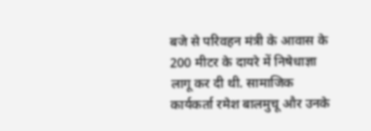बजे से परिवहन मंत्री के आवास के 200 मीटर के दायरे में निषेधाज्ञा लागू कर दी थी. सामाजिक कार्यकर्ता रमेश बालमुचू और उनके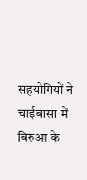सहयोगियों ने चाईबासा में बिरुआ के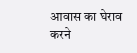आवास का घेराव करने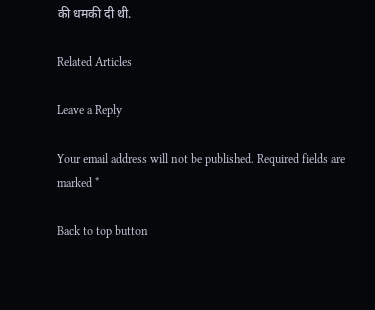की धमकी दी थी.

Related Articles

Leave a Reply

Your email address will not be published. Required fields are marked *

Back to top button